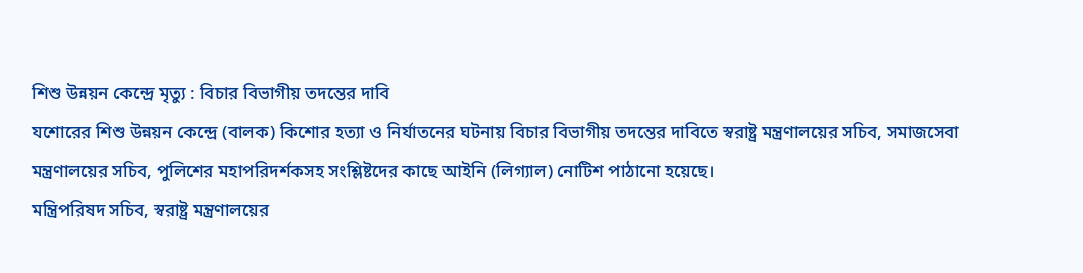শিশু উন্নয়ন কেন্দ্রে মৃত্যু : বিচার বিভাগীয় তদন্তের দাবি
যশোরের শিশু উন্নয়ন কেন্দ্রে (বালক) কিশোর হত্যা ও নির্যাতনের ঘটনায় বিচার বিভাগীয় তদন্তের দাবিতে স্বরাষ্ট্র মন্ত্রণালয়ের সচিব, সমাজসেবা মন্ত্রণালয়ের সচিব, পুলিশের মহাপরিদর্শকসহ সংশ্লিষ্টদের কাছে আইনি (লিগ্যাল) নোটিশ পাঠানো হয়েছে।
মন্ত্রিপরিষদ সচিব, স্বরাষ্ট্র মন্ত্রণালয়ের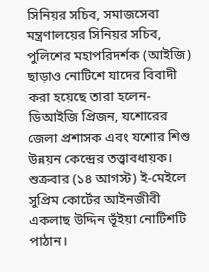সিনিয়র সচিব, সমাজসেবা মন্ত্রণালয়ের সিনিয়র সচিব, পুলিশের মহাপরিদর্শক (আইজি) ছাড়াও নোটিশে যাদের বিবাদী করা হয়েছে তারা হলেন-ডিআইজি প্রিজন, যশোরের জেলা প্রশাসক এবং যশোর শিশু উন্নয়ন কেন্দ্রের তত্ত্বাবধায়ক।
শুক্রবার (১৪ আগস্ট) ই-মেইলে সুপ্রিম কোর্টের আইনজীবী একলাছ উদ্দিন ভূঁইয়া নোটিশটি পাঠান।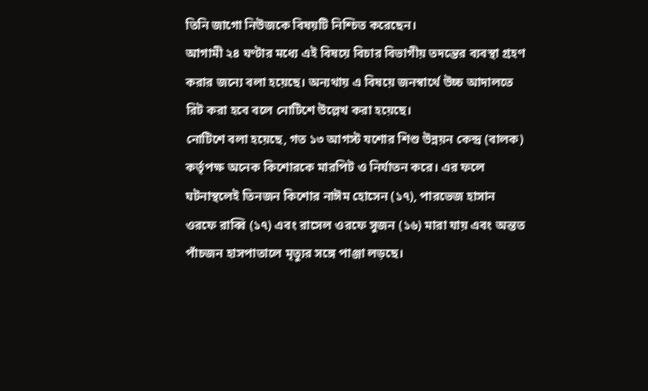তিনি জাগো নিউজকে বিষয়টি নিশ্চিত করেছেন।
আগামী ২৪ ঘণ্টার মধ্যে এই বিষয়ে বিচার বিভাগীয় তদন্তের ব্যবস্থা গ্রহণ করার জন্যে বলা হয়েছে। অন্যথায় এ বিষয়ে জনস্বার্থে উচ্চ আদালতে রিট করা হবে বলে নোটিশে উল্লেখ করা হয়েছে।
নোটিশে বলা হয়েছে, গত ১৩ আগস্ট যশোর শিশু উন্নয়ন কেন্দ্র (বালক) কর্তৃপক্ষ অনেক কিশোরকে মারপিট ও নির্যাতন করে। এর ফলে ঘটনাস্থলেই তিনজন কিশোর নাঈম হোসেন (১৭), পারভেজ হাসান ওরফে রাব্বি (১৭) এবং রাসেল ওরফে সুজন (১৬) মারা যায় এবং অন্তত পাঁচজন হাসপাতালে মৃত্যুর সঙ্গে পাঞ্জা লড়ছে।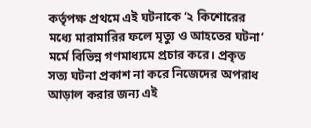কর্তৃপক্ষ প্রথমে এই ঘটনাকে ‘২ কিশোরের মধ্যে মারামারির ফলে মৃত্যু ও আহতের ঘটনা’ মর্মে বিভিন্ন গণমাধ্যমে প্রচার করে। প্রকৃত সত্য ঘটনা প্রকাশ না করে নিজেদের অপরাধ আড়াল করার জন্য এই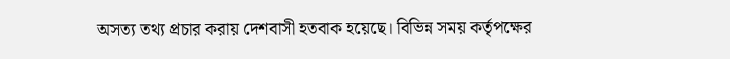অসত্য তথ্য প্রচার করায় দেশবাসী হতবাক হয়েছে। বিভিন্ন সময় কর্তৃপক্ষের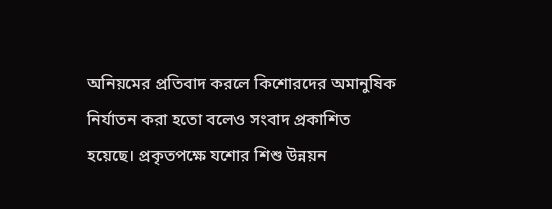অনিয়মের প্রতিবাদ করলে কিশোরদের অমানুষিক নির্যাতন করা হতো বলেও সংবাদ প্রকাশিত হয়েছে। প্রকৃতপক্ষে যশোর শিশু উন্নয়ন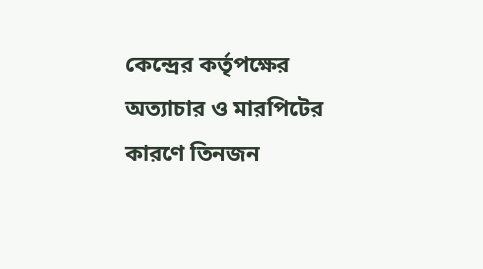কেন্দ্রের কর্তৃপক্ষের অত্যাচার ও মারপিটের কারণে তিনজন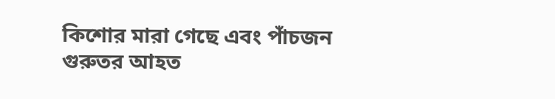কিশোর মারা গেছে এবং পাঁচজন গুরুতর আহত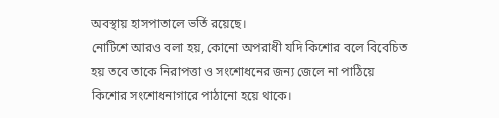অবস্থায় হাসপাতালে ভর্তি রয়েছে।
নোটিশে আরও বলা হয়, কোনো অপরাধী যদি কিশোর বলে বিবেচিত হয় তবে তাকে নিরাপত্তা ও সংশোধনের জন্য জেলে না পাঠিয়ে কিশোর সংশোধনাগারে পাঠানো হয়ে থাকে।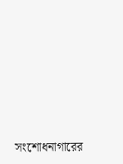সংশোধনাগারের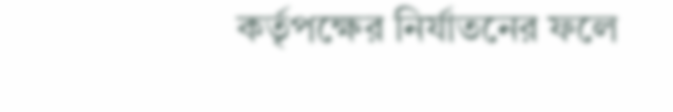কর্তৃপক্ষের নির্যাতনের ফলে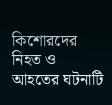কিশোরদের নিহত ও আহতের ঘটনাটি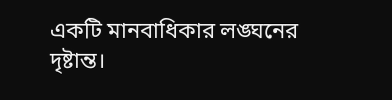একটি মানবাধিকার লঙ্ঘনের দৃষ্টান্ত।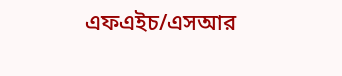এফএইচ/এসআর